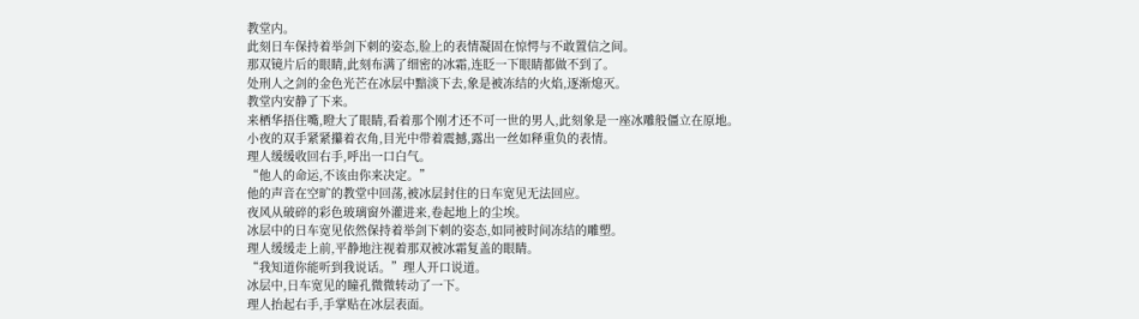教堂内。
此刻日车保持着举剑下刺的姿态,脸上的表情凝固在惊愕与不敢置信之间。
那双镜片后的眼睛,此刻布满了细密的冰霜,连眨一下眼睛都做不到了。
处刑人之剑的金色光芒在冰层中黯淡下去,象是被冻结的火焰,逐渐熄灭。
教堂内安静了下来。
来栖华捂住嘴,瞪大了眼睛,看着那个刚才还不可一世的男人,此刻象是一座冰雕般僵立在原地。
小夜的双手紧紧攥着衣角,目光中带着震撼,露出一丝如释重负的表情。
理人缓缓收回右手,呼出一口白气。
“他人的命运,不该由你来决定。”
他的声音在空旷的教堂中回荡,被冰层封住的日车宽见无法回应。
夜风从破碎的彩色玻璃窗外灌进来,卷起地上的尘埃。
冰层中的日车宽见依然保持着举剑下刺的姿态,如同被时间冻结的雕塑。
理人缓缓走上前,平静地注视着那双被冰霜复盖的眼睛。
“我知道你能听到我说话。”理人开口说道。
冰层中,日车宽见的瞳孔微微转动了一下。
理人抬起右手,手掌贴在冰层表面。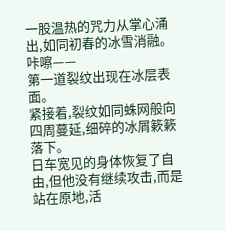一股温热的咒力从掌心涌出,如同初春的冰雪消融。
咔嚓——
第一道裂纹出现在冰层表面。
紧接着,裂纹如同蛛网般向四周蔓延,细碎的冰屑簌簌落下。
日车宽见的身体恢复了自由,但他没有继续攻击,而是站在原地,活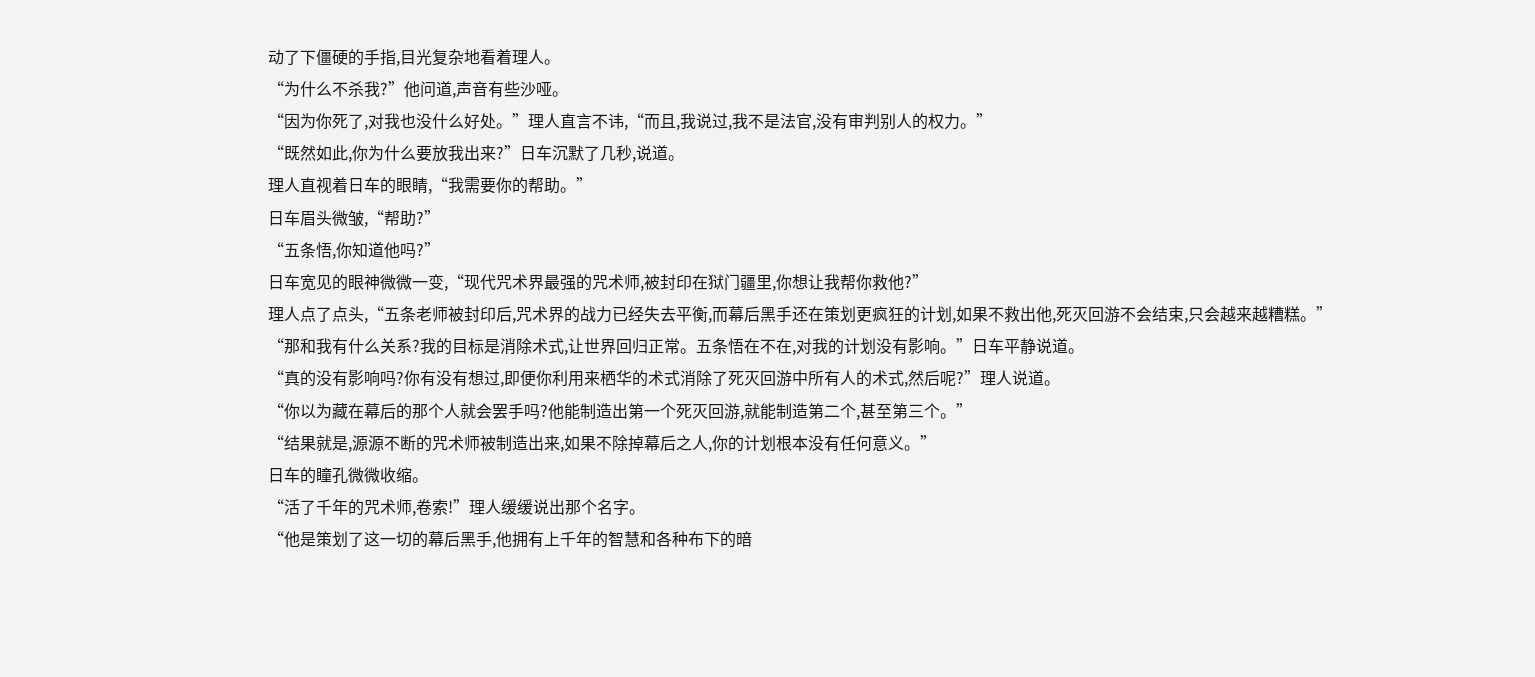动了下僵硬的手指,目光复杂地看着理人。
“为什么不杀我?”他问道,声音有些沙哑。
“因为你死了,对我也没什么好处。”理人直言不讳,“而且,我说过,我不是法官,没有审判别人的权力。”
“既然如此,你为什么要放我出来?”日车沉默了几秒,说道。
理人直视着日车的眼睛,“我需要你的帮助。”
日车眉头微皱,“帮助?”
“五条悟,你知道他吗?”
日车宽见的眼神微微一变,“现代咒术界最强的咒术师,被封印在狱门疆里,你想让我帮你救他?”
理人点了点头,“五条老师被封印后,咒术界的战力已经失去平衡,而幕后黑手还在策划更疯狂的计划,如果不救出他,死灭回游不会结束,只会越来越糟糕。”
“那和我有什么关系?我的目标是消除术式,让世界回归正常。五条悟在不在,对我的计划没有影响。”日车平静说道。
“真的没有影响吗?你有没有想过,即便你利用来栖华的术式消除了死灭回游中所有人的术式,然后呢?”理人说道。
“你以为藏在幕后的那个人就会罢手吗?他能制造出第一个死灭回游,就能制造第二个,甚至第三个。”
“结果就是,源源不断的咒术师被制造出来,如果不除掉幕后之人,你的计划根本没有任何意义。”
日车的瞳孔微微收缩。
“活了千年的咒术师,卷索!”理人缓缓说出那个名字。
“他是策划了这一切的幕后黑手,他拥有上千年的智慧和各种布下的暗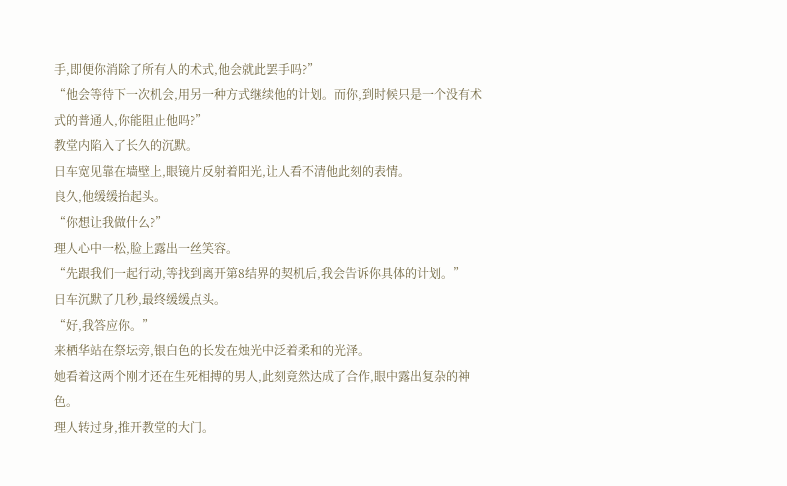手,即便你消除了所有人的术式,他会就此罢手吗?”
“他会等待下一次机会,用另一种方式继续他的计划。而你,到时候只是一个没有术式的普通人,你能阻止他吗?”
教堂内陷入了长久的沉默。
日车宽见靠在墙壁上,眼镜片反射着阳光,让人看不清他此刻的表情。
良久,他缓缓抬起头。
“你想让我做什么?”
理人心中一松,脸上露出一丝笑容。
“先跟我们一起行动,等找到离开第8结界的契机后,我会告诉你具体的计划。”
日车沉默了几秒,最终缓缓点头。
“好,我答应你。”
来栖华站在祭坛旁,银白色的长发在烛光中泛着柔和的光泽。
她看着这两个刚才还在生死相搏的男人,此刻竟然达成了合作,眼中露出复杂的神色。
理人转过身,推开教堂的大门。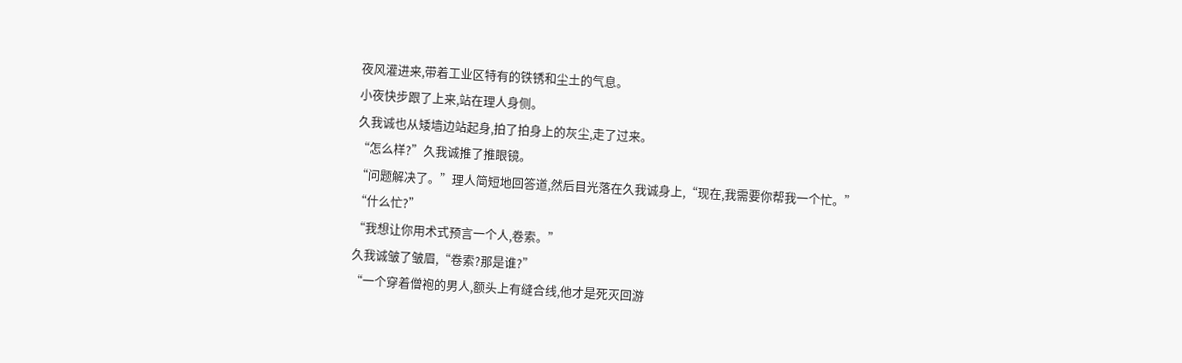夜风灌进来,带着工业区特有的铁锈和尘土的气息。
小夜快步跟了上来,站在理人身侧。
久我诚也从矮墙边站起身,拍了拍身上的灰尘,走了过来。
“怎么样?”久我诚推了推眼镜。
“问题解决了。”理人简短地回答道,然后目光落在久我诚身上,“现在,我需要你帮我一个忙。”
“什么忙?”
“我想让你用术式预言一个人,卷索。”
久我诚皱了皱眉,“卷索?那是谁?”
“一个穿着僧袍的男人,额头上有缝合线,他才是死灭回游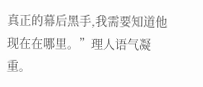真正的幕后黑手,我需要知道他现在在哪里。”理人语气凝重。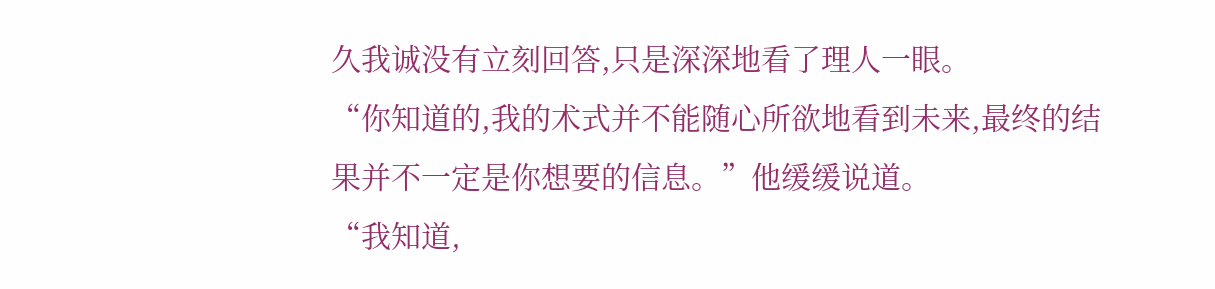久我诚没有立刻回答,只是深深地看了理人一眼。
“你知道的,我的术式并不能随心所欲地看到未来,最终的结果并不一定是你想要的信息。”他缓缓说道。
“我知道,